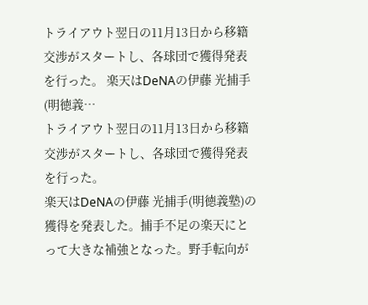トライアウト翌日の11月13日から移籍交渉がスタートし、各球団で獲得発表を行った。 楽天はDeNAの伊藤 光捕手(明徳義…
トライアウト翌日の11月13日から移籍交渉がスタートし、各球団で獲得発表を行った。
楽天はDeNAの伊藤 光捕手(明徳義塾)の獲得を発表した。捕手不足の楽天にとって大きな補強となった。野手転向が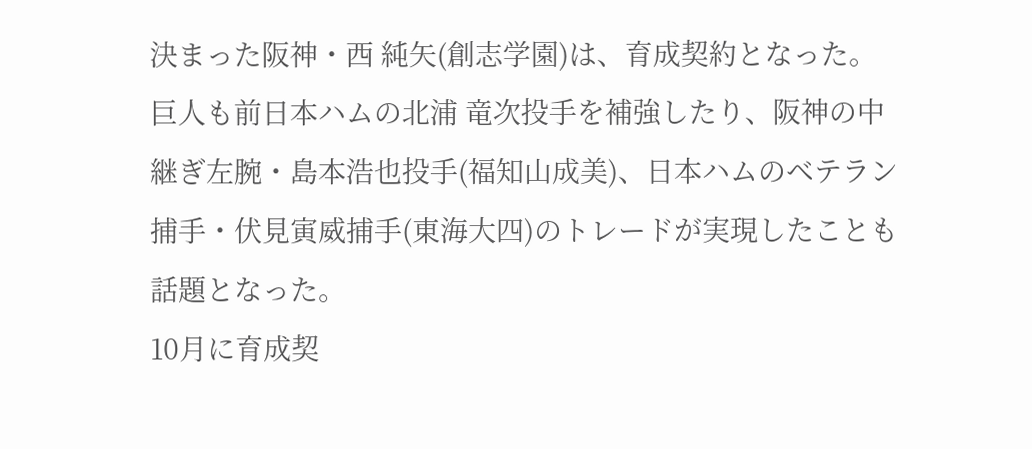決まった阪神・西 純矢(創志学園)は、育成契約となった。巨人も前日本ハムの北浦 竜次投手を補強したり、阪神の中継ぎ左腕・島本浩也投手(福知山成美)、日本ハムのベテラン捕手・伏見寅威捕手(東海大四)のトレードが実現したことも話題となった。
10月に育成契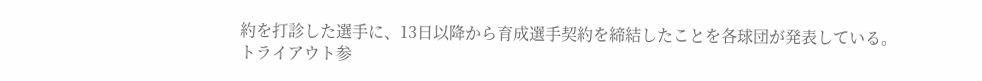約を打診した選手に、13日以降から育成選手契約を締結したことを各球団が発表している。
トライアウト参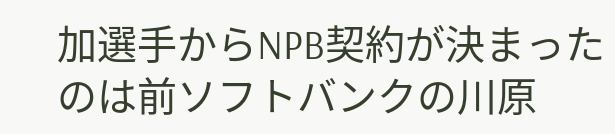加選手からNPB契約が決まったのは前ソフトバンクの川原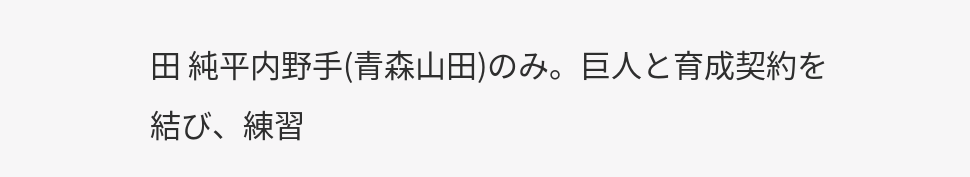田 純平内野手(青森山田)のみ。巨人と育成契約を結び、練習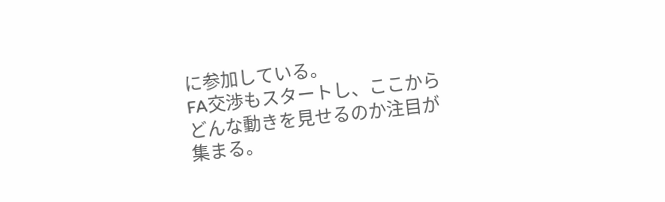に参加している。
FA交渉もスタートし、ここからどんな動きを見せるのか注目が集まる。